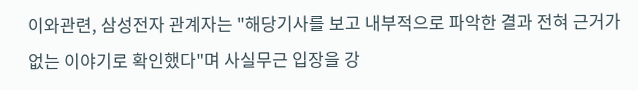이와관련, 삼성전자 관계자는 "해당기사를 보고 내부적으로 파악한 결과 전혀 근거가 없는 이야기로 확인했다"며 사실무근 입장을 강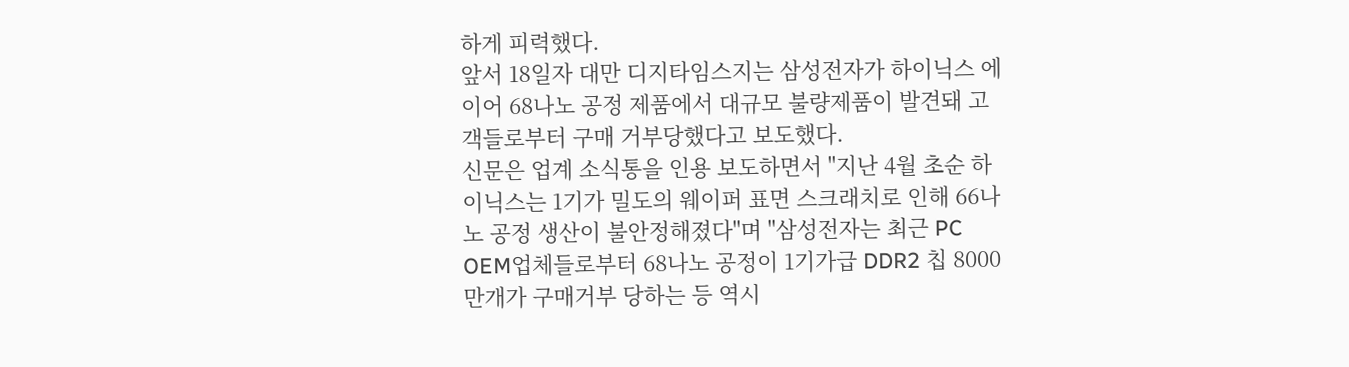하게 피력했다.
앞서 18일자 대만 디지타임스지는 삼성전자가 하이닉스 에 이어 68나노 공정 제품에서 대규모 불량제품이 발견돼 고객들로부터 구매 거부당했다고 보도했다.
신문은 업계 소식통을 인용 보도하면서 "지난 4월 초순 하이닉스는 1기가 밀도의 웨이퍼 표면 스크래치로 인해 66나노 공정 생산이 불안정해졌다"며 "삼성전자는 최근 PC OEM업체들로부터 68나노 공정이 1기가급 DDR2 칩 8000만개가 구매거부 당하는 등 역시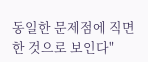동일한 문제점에 직면한 것으로 보인다"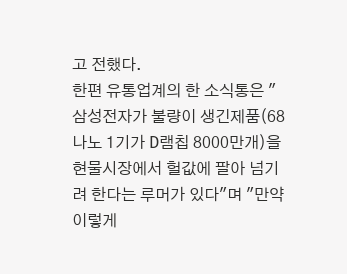고 전했다.
한편 유통업계의 한 소식통은 "삼성전자가 불량이 생긴제품(68나노 1기가 D램칩 8000만개)을 현물시장에서 헐값에 팔아 넘기려 한다는 루머가 있다"며 "만약 이렇게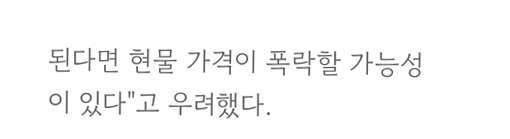된다면 현물 가격이 폭락할 가능성이 있다"고 우려했다.